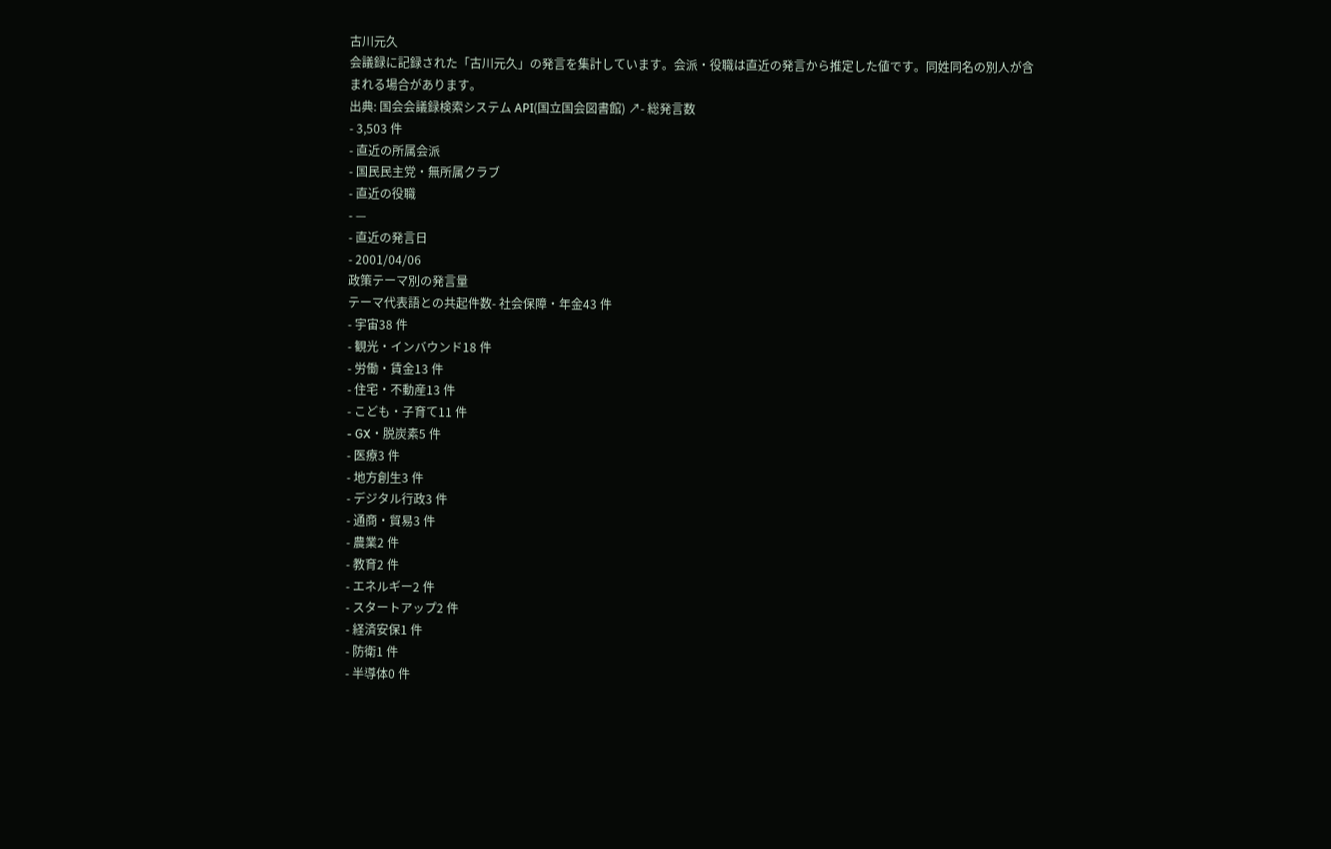古川元久
会議録に記録された「古川元久」の発言を集計しています。会派・役職は直近の発言から推定した値です。同姓同名の別人が含まれる場合があります。
出典: 国会会議録検索システム API(国立国会図書館) ↗- 総発言数
- 3,503 件
- 直近の所属会派
- 国民民主党・無所属クラブ
- 直近の役職
- —
- 直近の発言日
- 2001/04/06
政策テーマ別の発言量
テーマ代表語との共起件数- 社会保障・年金43 件
- 宇宙38 件
- 観光・インバウンド18 件
- 労働・賃金13 件
- 住宅・不動産13 件
- こども・子育て11 件
- GX・脱炭素5 件
- 医療3 件
- 地方創生3 件
- デジタル行政3 件
- 通商・貿易3 件
- 農業2 件
- 教育2 件
- エネルギー2 件
- スタートアップ2 件
- 経済安保1 件
- 防衛1 件
- 半導体0 件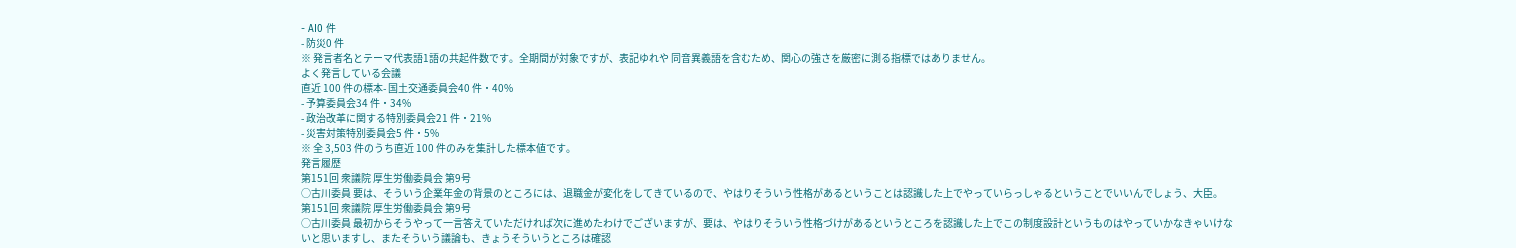- AI0 件
- 防災0 件
※ 発言者名とテーマ代表語1語の共起件数です。全期間が対象ですが、表記ゆれや 同音異義語を含むため、関心の強さを厳密に測る指標ではありません。
よく発言している会議
直近 100 件の標本- 国土交通委員会40 件・40%
- 予算委員会34 件・34%
- 政治改革に関する特別委員会21 件・21%
- 災害対策特別委員会5 件・5%
※ 全 3,503 件のうち直近 100 件のみを集計した標本値です。
発言履歴
第151回 衆議院 厚生労働委員会 第9号
○古川委員 要は、そういう企業年金の背景のところには、退職金が変化をしてきているので、やはりそういう性格があるということは認識した上でやっていらっしゃるということでいいんでしょう、大臣。
第151回 衆議院 厚生労働委員会 第9号
○古川委員 最初からそうやって一言答えていただければ次に進めたわけでございますが、要は、やはりそういう性格づけがあるというところを認識した上でこの制度設計というものはやっていかなきゃいけないと思いますし、またそういう議論も、きょうそういうところは確認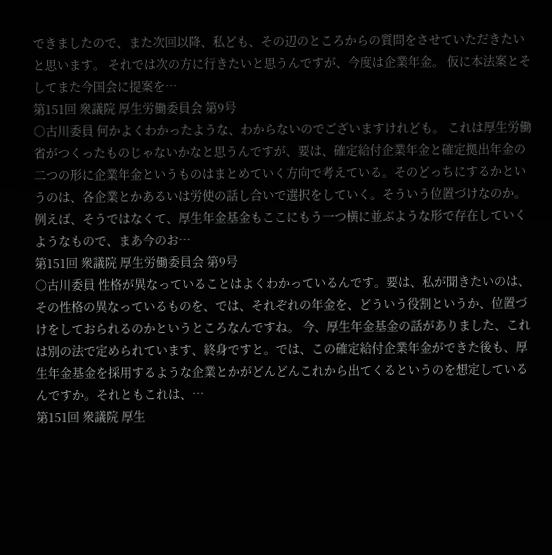できましたので、また次回以降、私ども、その辺のところからの質問をさせていただきたいと思います。 それでは次の方に行きたいと思うんですが、今度は企業年金。 仮に本法案とそしてまた今国会に提案を…
第151回 衆議院 厚生労働委員会 第9号
○古川委員 何かよくわかったような、わからないのでございますけれども。 これは厚生労働省がつくったものじゃないかなと思うんですが、要は、確定給付企業年金と確定拠出年金の二つの形に企業年金というものはまとめていく方向で考えている。そのどっちにするかというのは、各企業とかあるいは労使の話し合いで選択をしていく。そういう位置づけなのか。 例えば、そうではなくて、厚生年金基金もここにもう一つ横に並ぶような形で存在していくようなもので、まあ今のお…
第151回 衆議院 厚生労働委員会 第9号
○古川委員 性格が異なっていることはよくわかっているんです。要は、私が聞きたいのは、その性格の異なっているものを、では、それぞれの年金を、どういう役割というか、位置づけをしておられるのかというところなんですね。 今、厚生年金基金の話がありました、これは別の法で定められています、終身ですと。では、この確定給付企業年金ができた後も、厚生年金基金を採用するような企業とかがどんどんこれから出てくるというのを想定しているんですか。それともこれは、…
第151回 衆議院 厚生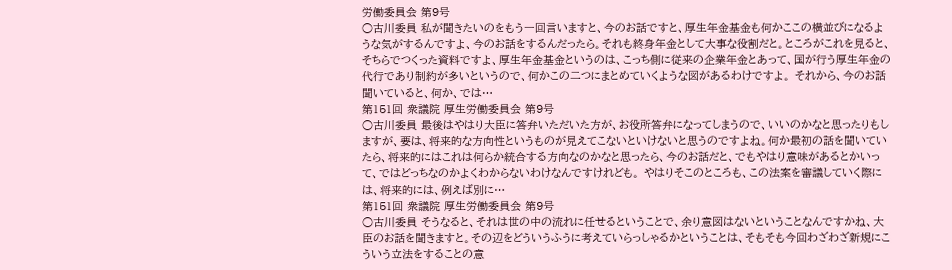労働委員会 第9号
○古川委員 私が聞きたいのをもう一回言いますと、今のお話ですと、厚生年金基金も何かここの横並びになるような気がするんですよ、今のお話をするんだったら。それも終身年金として大事な役割だと。ところがこれを見ると、そちらでつくった資料ですよ、厚生年金基金というのは、こっち側に従来の企業年金とあって、国が行う厚生年金の代行であり制約が多いというので、何かこの二つにまとめていくような図があるわけですよ。 それから、今のお話聞いていると、何か、では…
第151回 衆議院 厚生労働委員会 第9号
○古川委員 最後はやはり大臣に答弁いただいた方が、お役所答弁になってしまうので、いいのかなと思ったりもしますが、要は、将来的な方向性というものが見えてこないといけないと思うのですよね。何か最初の話を聞いていたら、将来的にはこれは何らか統合する方向なのかなと思ったら、今のお話だと、でもやはり意味があるとかいって、ではどっちなのかよくわからないわけなんですけれども。 やはりそこのところも、この法案を審議していく際には、将来的には、例えば別に…
第151回 衆議院 厚生労働委員会 第9号
○古川委員 そうなると、それは世の中の流れに任せるということで、余り意図はないということなんですかね、大臣のお話を聞きますと。その辺をどういうふうに考えていらっしゃるかということは、そもそも今回わざわざ新規にこういう立法をすることの意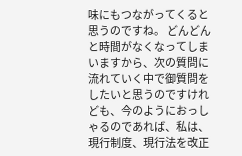味にもつながってくると思うのですね。 どんどんと時間がなくなってしまいますから、次の質問に流れていく中で御質問をしたいと思うのですけれども、今のようにおっしゃるのであれば、私は、現行制度、現行法を改正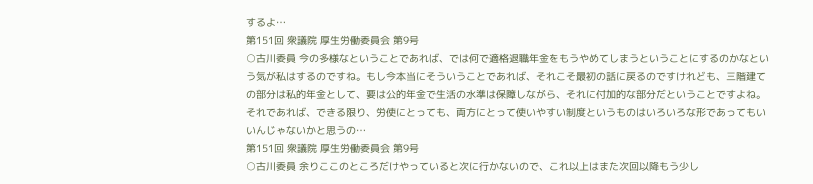するよ…
第151回 衆議院 厚生労働委員会 第9号
○古川委員 今の多様なということであれば、では何で適格退職年金をもうやめてしまうということにするのかなという気が私はするのですね。もし今本当にそういうことであれば、それこそ最初の話に戻るのですけれども、三階建ての部分は私的年金として、要は公的年金で生活の水準は保障しながら、それに付加的な部分だということですよね。それであれば、できる限り、労使にとっても、両方にとって使いやすい制度というものはいろいろな形であってもいいんじゃないかと思うの…
第151回 衆議院 厚生労働委員会 第9号
○古川委員 余りここのところだけやっていると次に行かないので、これ以上はまた次回以降もう少し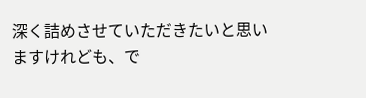深く詰めさせていただきたいと思いますけれども、で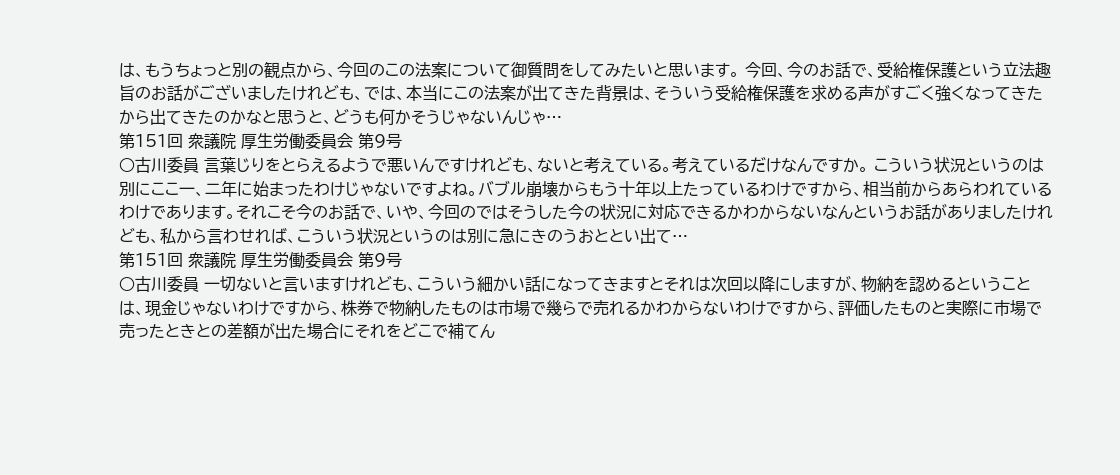は、もうちょっと別の観点から、今回のこの法案について御質問をしてみたいと思います。 今回、今のお話で、受給権保護という立法趣旨のお話がございましたけれども、では、本当にこの法案が出てきた背景は、そういう受給権保護を求める声がすごく強くなってきたから出てきたのかなと思うと、どうも何かそうじゃないんじゃ…
第151回 衆議院 厚生労働委員会 第9号
○古川委員 言葉じりをとらえるようで悪いんですけれども、ないと考えている。考えているだけなんですか。 こういう状況というのは別にここ一、二年に始まったわけじゃないですよね。バブル崩壊からもう十年以上たっているわけですから、相当前からあらわれているわけであります。それこそ今のお話で、いや、今回のではそうした今の状況に対応できるかわからないなんというお話がありましたけれども、私から言わせれば、こういう状況というのは別に急にきのうおととい出て…
第151回 衆議院 厚生労働委員会 第9号
○古川委員 一切ないと言いますけれども、こういう細かい話になってきますとそれは次回以降にしますが、物納を認めるということは、現金じゃないわけですから、株券で物納したものは市場で幾らで売れるかわからないわけですから、評価したものと実際に市場で売ったときとの差額が出た場合にそれをどこで補てん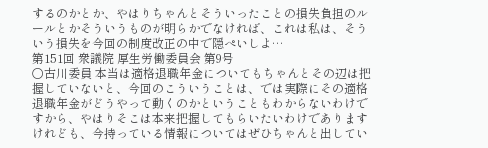するのかとか、やはりちゃんとそういったことの損失負担のルールとかそういうものが明らかでなければ、これは私は、そういう損失を今回の制度改正の中で隠ぺいしよ…
第151回 衆議院 厚生労働委員会 第9号
○古川委員 本当は適格退職年金についてもちゃんとその辺は把握していないと、今回のこういうことは、では実際にその適格退職年金がどうやって動くのかということもわからないわけですから、やはりそこは本来把握してもらいたいわけでありますけれども、今持っている情報についてはぜひちゃんと出してい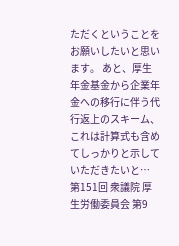ただくということをお願いしたいと思います。 あと、厚生年金基金から企業年金への移行に伴う代行返上のスキーム、これは計算式も含めてしっかりと示していただきたいと…
第151回 衆議院 厚生労働委員会 第9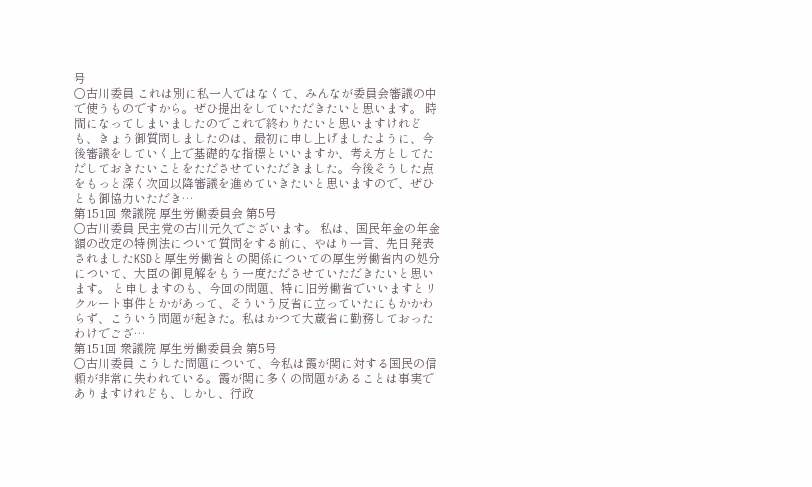号
○古川委員 これは別に私一人ではなくて、みんなが委員会審議の中で使うものですから。ぜひ提出をしていただきたいと思います。 時間になってしまいましたのでこれで終わりたいと思いますけれども、きょう御質問しましたのは、最初に申し上げましたように、今後審議をしていく上で基礎的な指標といいますか、考え方としてただしておきたいことをたださせていただきました。今後そうした点をもっと深く次回以降審議を進めていきたいと思いますので、ぜひとも御協力いただき…
第151回 衆議院 厚生労働委員会 第5号
○古川委員 民主党の古川元久でございます。 私は、国民年金の年金額の改定の特例法について質問をする前に、やはり一言、先日発表されましたKSDと厚生労働省との関係についての厚生労働省内の処分について、大臣の御見解をもう一度たださせていただきたいと思います。 と申しますのも、今回の問題、特に旧労働省でいいますとリクルート事件とかがあって、そういう反省に立っていたにもかかわらず、こういう問題が起きた。私はかつて大蔵省に勤務しておったわけでござ…
第151回 衆議院 厚生労働委員会 第5号
○古川委員 こうした問題について、今私は霞が関に対する国民の信頼が非常に失われている。霞が関に多くの問題があることは事実でありますけれども、しかし、行政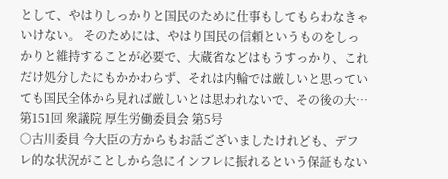として、やはりしっかりと国民のために仕事もしてもらわなきゃいけない。 そのためには、やはり国民の信頼というものをしっかりと維持することが必要で、大蔵省などはもうすっかり、これだけ処分したにもかかわらず、それは内輪では厳しいと思っていても国民全体から見れば厳しいとは思われないで、その後の大…
第151回 衆議院 厚生労働委員会 第5号
○古川委員 今大臣の方からもお話ございましたけれども、デフレ的な状況がことしから急にインフレに振れるという保証もない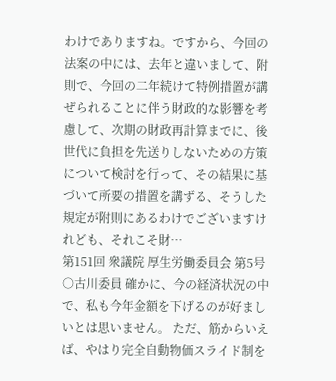わけでありますね。ですから、今回の法案の中には、去年と違いまして、附則で、今回の二年続けて特例措置が講ぜられることに伴う財政的な影響を考慮して、次期の財政再計算までに、後世代に負担を先送りしないための方策について検討を行って、その結果に基づいて所要の措置を講ずる、そうした規定が附則にあるわけでございますけれども、それこそ財…
第151回 衆議院 厚生労働委員会 第5号
○古川委員 確かに、今の経済状況の中で、私も今年金額を下げるのが好ましいとは思いません。 ただ、筋からいえば、やはり完全自動物価スライド制を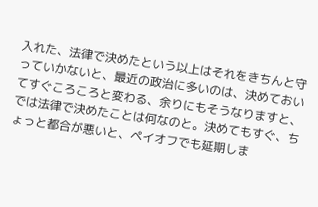入れた、法律で決めたという以上はそれをきちんと守っていかないと、最近の政治に多いのは、決めておいてすぐころころと変わる、余りにもそうなりますと、では法律で決めたことは何なのと。決めてもすぐ、ちょっと都合が悪いと、ペイオフでも延期しま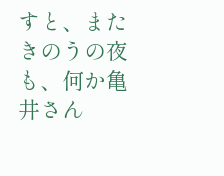すと、またきのうの夜も、何か亀井さん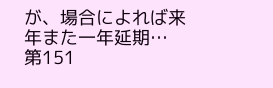が、場合によれば来年また一年延期…
第151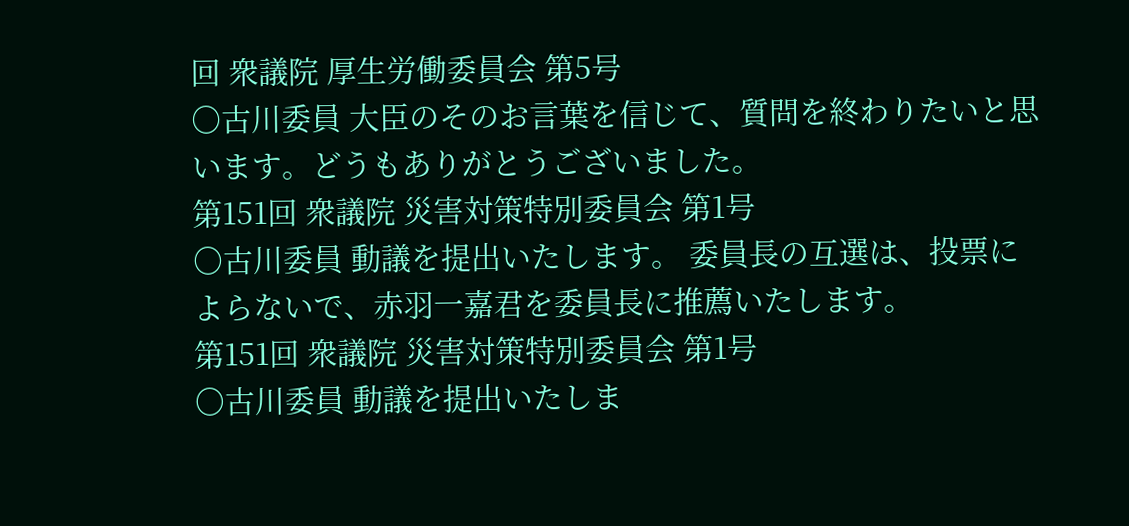回 衆議院 厚生労働委員会 第5号
○古川委員 大臣のそのお言葉を信じて、質問を終わりたいと思います。どうもありがとうございました。
第151回 衆議院 災害対策特別委員会 第1号
○古川委員 動議を提出いたします。 委員長の互選は、投票によらないで、赤羽一嘉君を委員長に推薦いたします。
第151回 衆議院 災害対策特別委員会 第1号
○古川委員 動議を提出いたしま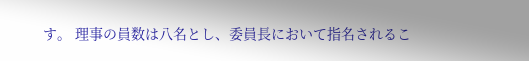す。 理事の員数は八名とし、委員長において指名されるこ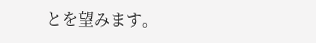とを望みます。